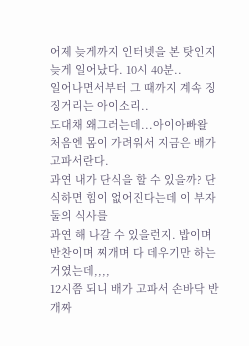어제 늦게까지 인터넷을 본 탓인지 늦게 일어났다. 10시 40분..
일어나면서부터 그 때까지 계속 징징거리는 아이소리..
도대채 왜그러는데...아이아빠왈 처음엔 몸이 가려워서 지금은 배가 고파서란다.
과연 내가 단식을 할 수 있을까? 단식하면 힘이 없어진다는데 이 부자 둘의 식사를
과연 해 나갈 수 있을런지. 밥이며 반찬이며 찌개며 다 데우기만 하는거였는데,,,,
12시쯤 되니 배가 고파서 손바닥 반개짜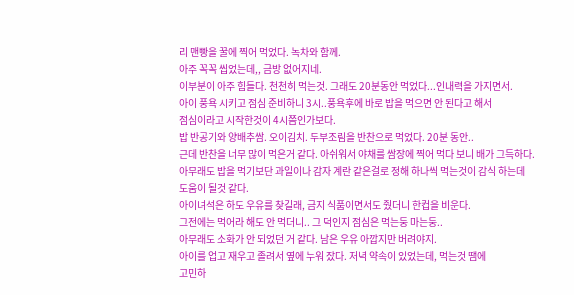리 맨빵을 꿀에 찍어 먹었다. 녹차와 함께.
아주 꼭꼭 씹었는데,, 금방 없어지네.
이부분이 아주 힘들다. 천천히 먹는것. 그래도 20분동안 먹었다...인내력을 가지면서.
아이 풍욕 시키고 점심 준비하니 3시..풍욕후에 바로 밥을 먹으면 안 된다고 해서
점심이라고 시작한것이 4시쯤인가보다.
밥 반공기와 양배추쌈. 오이김치. 두부조림을 반찬으로 먹었다. 20분 동안..
근데 반찬을 너무 많이 먹은거 같다. 아쉬워서 야채를 쌈장에 찍어 먹다 보니 배가 그득하다.
아무래도 밥을 먹기보단 과일이나 감자 계란 같은걸로 정해 하나씩 먹는것이 감식 하는데
도움이 될것 같다.
아이녀석은 하도 우유를 찾길래, 금지 식품이면서도 줬더니 한컵을 비운다.
그전에는 먹어라 해도 안 먹더니.. 그 덕인지 점심은 먹는둥 마는둥..
아무래도 소화가 안 되었던 거 같다. 남은 우유 아깝지만 버려야지.
아이를 업고 재우고 졸려서 옆에 누워 잤다. 저녁 약속이 있었는데, 먹는것 땜에
고민하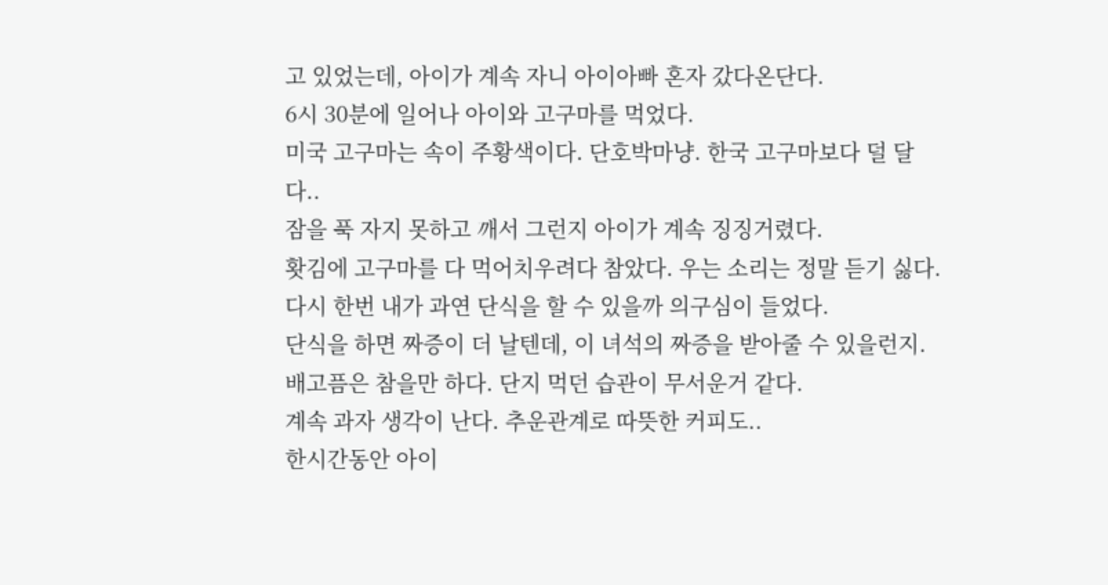고 있었는데, 아이가 계속 자니 아이아빠 혼자 갔다온단다.
6시 30분에 일어나 아이와 고구마를 먹었다.
미국 고구마는 속이 주황색이다. 단호박마냥. 한국 고구마보다 덜 달다..
잠을 푹 자지 못하고 깨서 그런지 아이가 계속 징징거렸다.
홧김에 고구마를 다 먹어치우려다 참았다. 우는 소리는 정말 듣기 싫다.
다시 한번 내가 과연 단식을 할 수 있을까 의구심이 들었다.
단식을 하면 짜증이 더 날텐데, 이 녀석의 짜증을 받아줄 수 있을런지.
배고픔은 참을만 하다. 단지 먹던 습관이 무서운거 같다.
계속 과자 생각이 난다. 추운관계로 따뜻한 커피도..
한시간동안 아이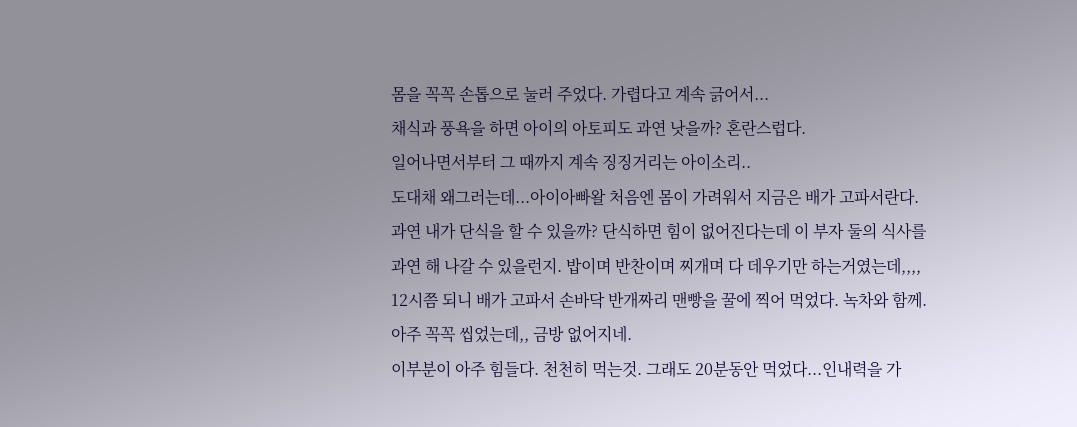몸을 꼭꼭 손톱으로 눌러 주었다. 가렵다고 계속 긁어서...
채식과 풍욕을 하면 아이의 아토피도 과연 낫을까? 혼란스럽다.
일어나면서부터 그 때까지 계속 징징거리는 아이소리..
도대채 왜그러는데...아이아빠왈 처음엔 몸이 가려워서 지금은 배가 고파서란다.
과연 내가 단식을 할 수 있을까? 단식하면 힘이 없어진다는데 이 부자 둘의 식사를
과연 해 나갈 수 있을런지. 밥이며 반찬이며 찌개며 다 데우기만 하는거였는데,,,,
12시쯤 되니 배가 고파서 손바닥 반개짜리 맨빵을 꿀에 찍어 먹었다. 녹차와 함께.
아주 꼭꼭 씹었는데,, 금방 없어지네.
이부분이 아주 힘들다. 천천히 먹는것. 그래도 20분동안 먹었다...인내력을 가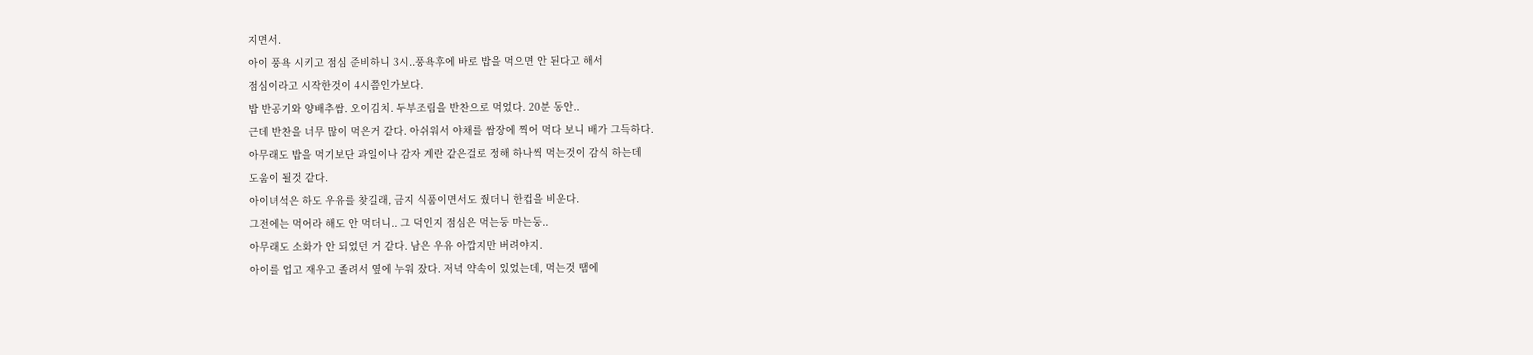지면서.
아이 풍욕 시키고 점심 준비하니 3시..풍욕후에 바로 밥을 먹으면 안 된다고 해서
점심이라고 시작한것이 4시쯤인가보다.
밥 반공기와 양배추쌈. 오이김치. 두부조림을 반찬으로 먹었다. 20분 동안..
근데 반찬을 너무 많이 먹은거 같다. 아쉬워서 야채를 쌈장에 찍어 먹다 보니 배가 그득하다.
아무래도 밥을 먹기보단 과일이나 감자 계란 같은걸로 정해 하나씩 먹는것이 감식 하는데
도움이 될것 같다.
아이녀석은 하도 우유를 찾길래, 금지 식품이면서도 줬더니 한컵을 비운다.
그전에는 먹어라 해도 안 먹더니.. 그 덕인지 점심은 먹는둥 마는둥..
아무래도 소화가 안 되었던 거 같다. 남은 우유 아깝지만 버려야지.
아이를 업고 재우고 졸려서 옆에 누워 잤다. 저녁 약속이 있었는데, 먹는것 땜에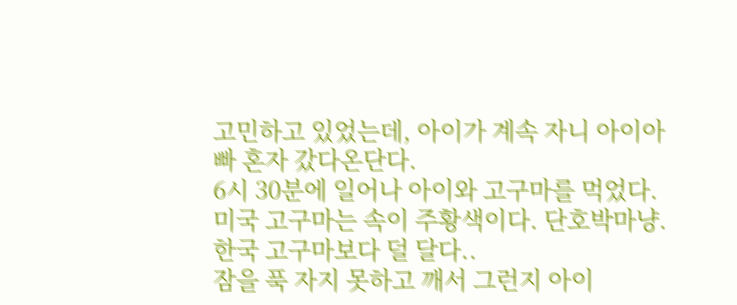고민하고 있었는데, 아이가 계속 자니 아이아빠 혼자 갔다온단다.
6시 30분에 일어나 아이와 고구마를 먹었다.
미국 고구마는 속이 주황색이다. 단호박마냥. 한국 고구마보다 덜 달다..
잠을 푹 자지 못하고 깨서 그런지 아이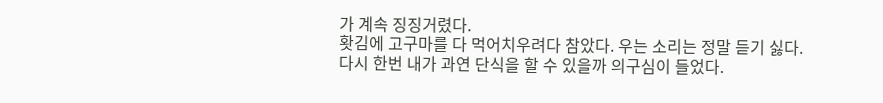가 계속 징징거렸다.
홧김에 고구마를 다 먹어치우려다 참았다. 우는 소리는 정말 듣기 싫다.
다시 한번 내가 과연 단식을 할 수 있을까 의구심이 들었다.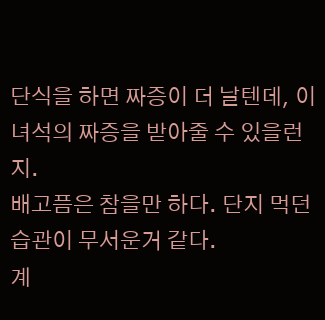단식을 하면 짜증이 더 날텐데, 이 녀석의 짜증을 받아줄 수 있을런지.
배고픔은 참을만 하다. 단지 먹던 습관이 무서운거 같다.
계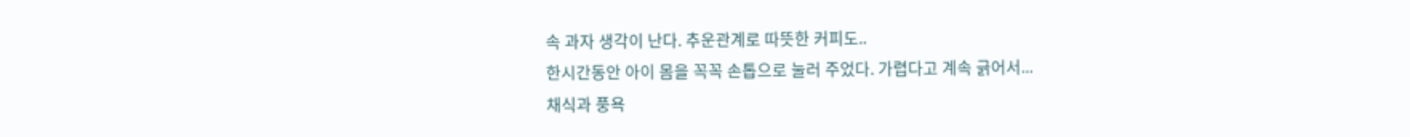속 과자 생각이 난다. 추운관계로 따뜻한 커피도..
한시간동안 아이 몸을 꼭꼭 손톱으로 눌러 주었다. 가렵다고 계속 긁어서...
채식과 풍욕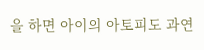을 하면 아이의 아토피도 과연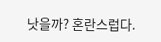낫을까? 혼란스럽다.